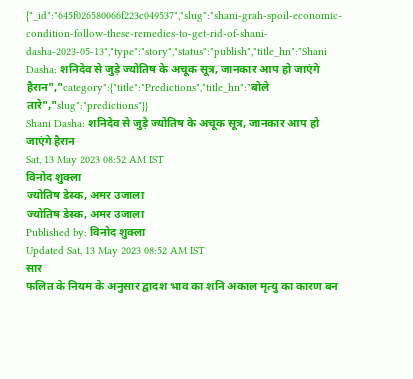{"_id":"645f026580066f223c049537","slug":"shani-grah-spoil-economic-condition-follow-these-remedies-to-get-rid-of-shani-dasha-2023-05-13","type":"story","status":"publish","title_hn":"Shani Dasha: शनिदेव से जुड़े ज्योतिष के अचूक सूत्र, जानकार आप हो जाएंगे हैरान","category":{"title":"Predictions","title_hn":"बोले तारे","slug":"predictions"}}
Shani Dasha: शनिदेव से जुड़े ज्योतिष के अचूक सूत्र, जानकार आप हो जाएंगे हैरान
Sat, 13 May 2023 08:52 AM IST
विनोद शुक्ला
ज्योतिष डेस्क, अमर उजाला
ज्योतिष डेस्क, अमर उजाला
Published by: विनोद शुक्ला
Updated Sat, 13 May 2023 08:52 AM IST
सार
फलित के नियम के अनुसार द्वादश भाव का शनि अकाल मृत्यु का कारण बन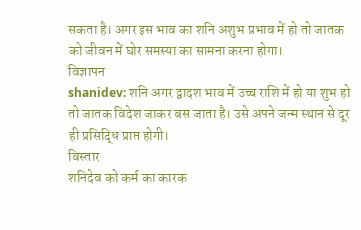सकता है। अगर इस भाव का शनि अशुभ प्रभाव में हो तो जातक को जीवन में घोर समस्या का सामना करना होगा।
विज्ञापन
shanidev: शनि अगर द्वादश भाव में उच्च राशि में हो या शुभ हो तो जातक विदेश जाकर बस जाता है। उसे अपने जन्म स्थान से दूर ही प्रसिद्धि प्राप्त होगी।
विस्तार
शनिदेव को कर्म का कारक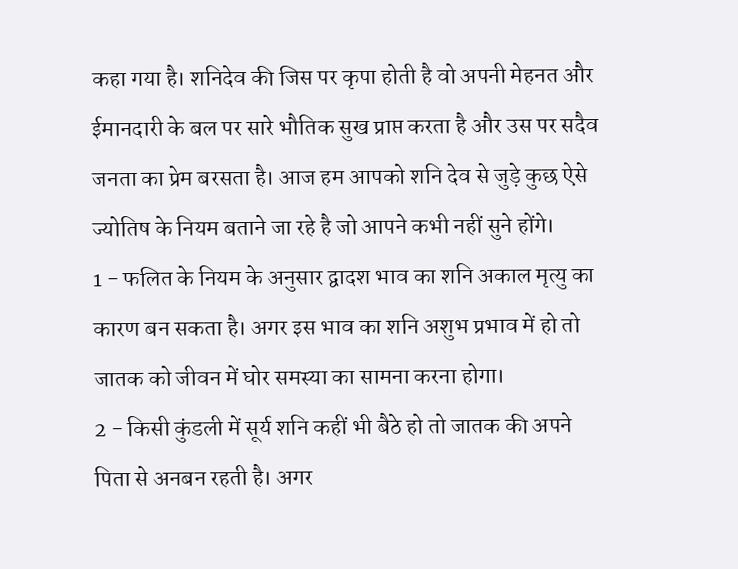कहा गया है। शनिदेव की जिस पर कृपा होती है वो अपनी मेहनत और ईमानदारी के बल पर सारे भौतिक सुख प्राप्त करता है और उस पर सदैव जनता का प्रेम बरसता है। आज हम आपको शनि देव से जुड़े कुछ ऐसे ज्योतिष के नियम बताने जा रहे है जो आपने कभी नहीं सुने होंगे।
1 - फलित के नियम के अनुसार द्वादश भाव का शनि अकाल मृत्यु का कारण बन सकता है। अगर इस भाव का शनि अशुभ प्रभाव में हो तो जातक को जीवन में घोर समस्या का सामना करना होगा।
2 - किसी कुंडली में सूर्य शनि कहीं भी बैठे हो तो जातक की अपने पिता से अनबन रहती है। अगर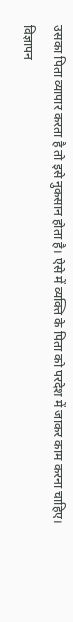उसका पिता व्यापार करता है तो इसे नुकसान होता है। ऐसे में व्यक्ति के पिता को परदेश में जाकर काम करना चाहिए।
विज्ञापन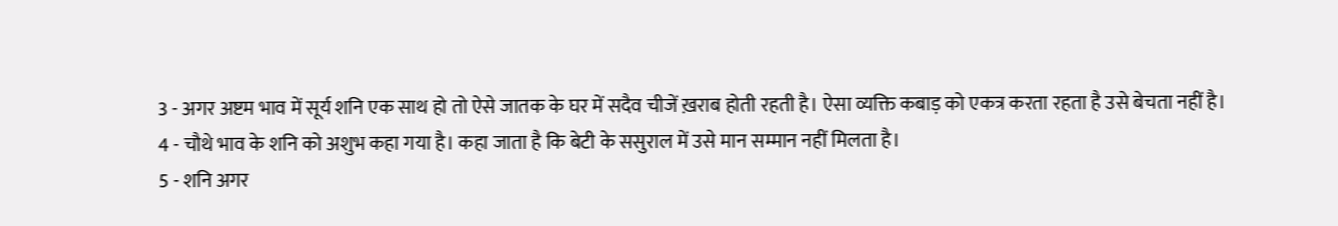3 - अगर अष्टम भाव में सूर्य शनि एक साथ हो तो ऐसे जातक के घर में सदैव चीजें ख़राब होती रहती है। ऐसा व्यक्ति कबाड़ को एकत्र करता रहता है उसे बेचता नहीं है।
4 - चौथे भाव के शनि को अशुभ कहा गया है। कहा जाता है कि बेटी के ससुराल में उसे मान सम्मान नहीं मिलता है।
5 - शनि अगर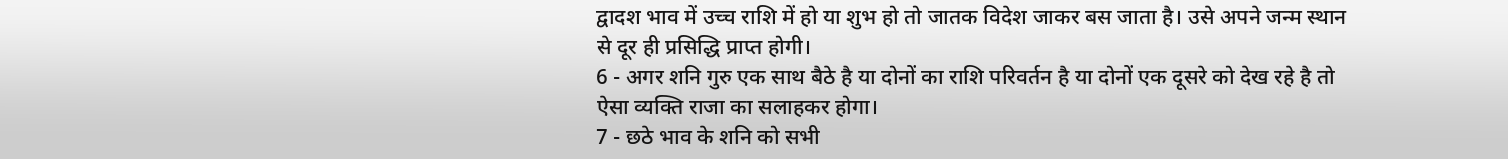द्वादश भाव में उच्च राशि में हो या शुभ हो तो जातक विदेश जाकर बस जाता है। उसे अपने जन्म स्थान से दूर ही प्रसिद्धि प्राप्त होगी।
6 - अगर शनि गुरु एक साथ बैठे है या दोनों का राशि परिवर्तन है या दोनों एक दूसरे को देख रहे है तो ऐसा व्यक्ति राजा का सलाहकर होगा।
7 - छठे भाव के शनि को सभी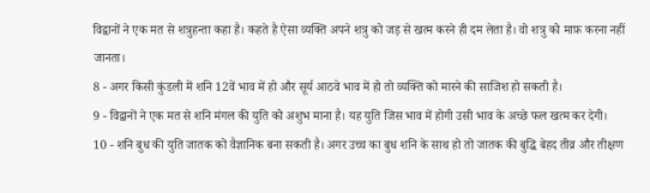विद्वानों ने एक मत से शत्रुहन्ता कहा है। कहते है ऐसा व्यक्ति अपने शत्रु को जड़ से खत्म करने ही दम लेता है। वो शत्रु को माफ़ करना नहीं जानता।
8 - अगर किसी कुंडली में शनि 12वें भाव में हो और सूर्य आठवे भाव में हो तो व्यक्ति को मारने की साजिश हो सकती है।
9 - विद्वानों ने एक मत से शनि मंगल की युति को अशुभ माना है। यह युति जिस भाव में होगी उसी भाव के अच्छे फल खत्म कर देगी।
10 - शनि बुध की युति जातक को वैज्ञानिक बना सकती है। अगर उच्च का बुध शनि के साथ हो तो जातक की बुद्धि बेहद तीव्र और तीक्षण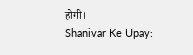होगी।
Shanivar Ke Upay: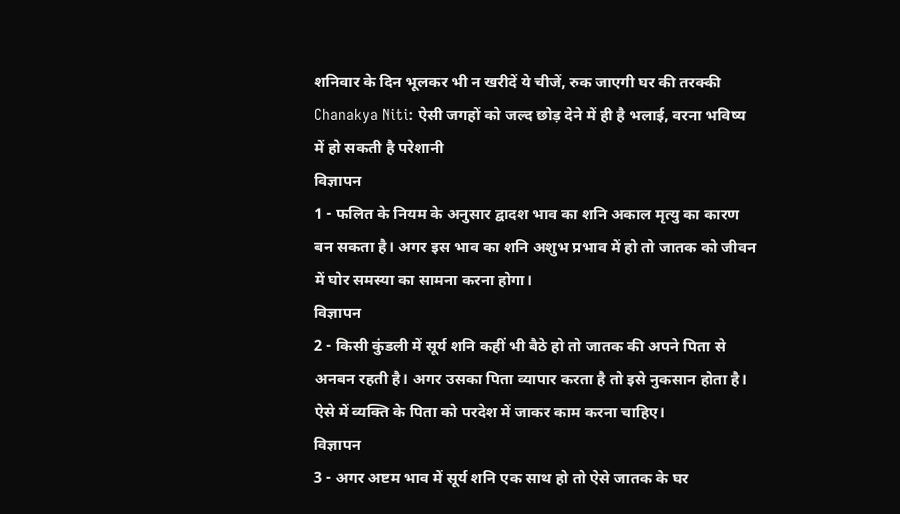शनिवार के दिन भूलकर भी न खरीदें ये चीजें, रुक जाएगी घर की तरक्की
Chanakya Niti: ऐसी जगहों को जल्द छोड़ देने में ही है भलाई, वरना भविष्य में हो सकती है परेशानी
विज्ञापन
1 - फलित के नियम के अनुसार द्वादश भाव का शनि अकाल मृत्यु का कारण बन सकता है। अगर इस भाव का शनि अशुभ प्रभाव में हो तो जातक को जीवन में घोर समस्या का सामना करना होगा।
विज्ञापन
2 - किसी कुंडली में सूर्य शनि कहीं भी बैठे हो तो जातक की अपने पिता से अनबन रहती है। अगर उसका पिता व्यापार करता है तो इसे नुकसान होता है। ऐसे में व्यक्ति के पिता को परदेश में जाकर काम करना चाहिए।
विज्ञापन
3 - अगर अष्टम भाव में सूर्य शनि एक साथ हो तो ऐसे जातक के घर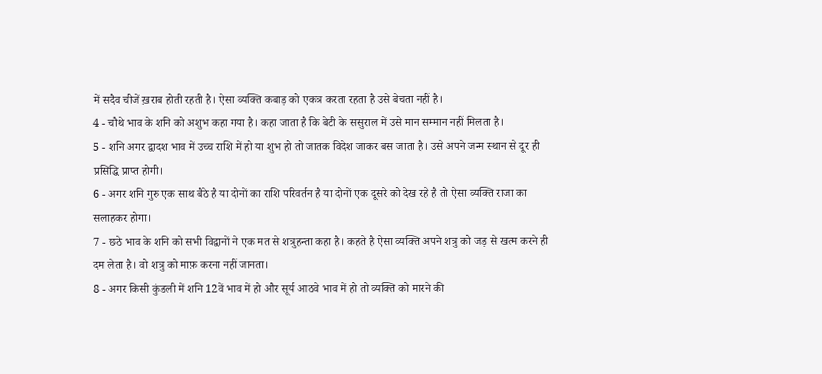में सदैव चीजें ख़राब होती रहती है। ऐसा व्यक्ति कबाड़ को एकत्र करता रहता है उसे बेचता नहीं है।
4 - चौथे भाव के शनि को अशुभ कहा गया है। कहा जाता है कि बेटी के ससुराल में उसे मान सम्मान नहीं मिलता है।
5 - शनि अगर द्वादश भाव में उच्च राशि में हो या शुभ हो तो जातक विदेश जाकर बस जाता है। उसे अपने जन्म स्थान से दूर ही प्रसिद्धि प्राप्त होगी।
6 - अगर शनि गुरु एक साथ बैठे है या दोनों का राशि परिवर्तन है या दोनों एक दूसरे को देख रहे है तो ऐसा व्यक्ति राजा का सलाहकर होगा।
7 - छठे भाव के शनि को सभी विद्वानों ने एक मत से शत्रुहन्ता कहा है। कहते है ऐसा व्यक्ति अपने शत्रु को जड़ से खत्म करने ही दम लेता है। वो शत्रु को माफ़ करना नहीं जानता।
8 - अगर किसी कुंडली में शनि 12वें भाव में हो और सूर्य आठवे भाव में हो तो व्यक्ति को मारने की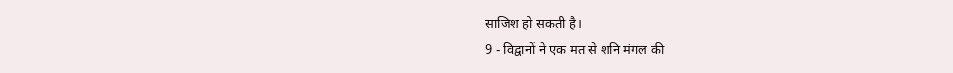साजिश हो सकती है।
9 - विद्वानों ने एक मत से शनि मंगल की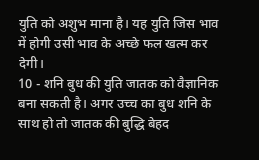युति को अशुभ माना है। यह युति जिस भाव में होगी उसी भाव के अच्छे फल खत्म कर देगी।
10 - शनि बुध की युति जातक को वैज्ञानिक बना सकती है। अगर उच्च का बुध शनि के साथ हो तो जातक की बुद्धि बेहद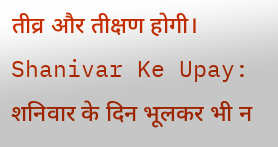तीव्र और तीक्षण होगी।
Shanivar Ke Upay: शनिवार के दिन भूलकर भी न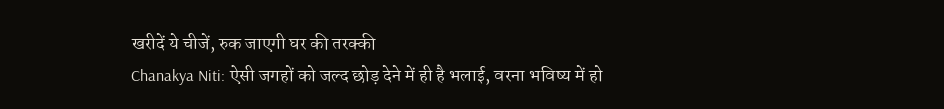खरीदें ये चीजें, रुक जाएगी घर की तरक्की
Chanakya Niti: ऐसी जगहों को जल्द छोड़ देने में ही है भलाई, वरना भविष्य में हो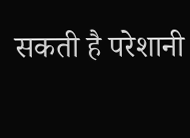सकती है परेशानी